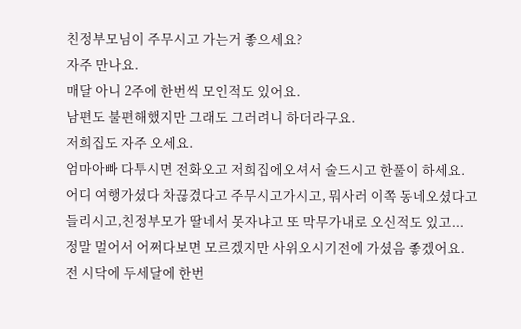친정부모님이 주무시고 가는거 좋으세요?
자주 만나요.
매달 아니 2주에 한번씩 모인적도 있어요.
남편도 불편해했지만 그래도 그러려니 하더라구요.
저희집도 자주 오세요.
엄마아빠 다투시면 전화오고 저희집에오셔서 술드시고 한풀이 하세요.
어디 여행가셨다 차끊겼다고 주무시고가시고, 뭐사러 이쪽 동네오셨다고 들리시고,친정부모가 딸네서 못자냐고 또 막무가내로 오신적도 있고...
정말 멀어서 어쩌다보면 모르겠지만 사위오시기전에 가셨음 좋겠어요.
전 시닥에 두세달에 한번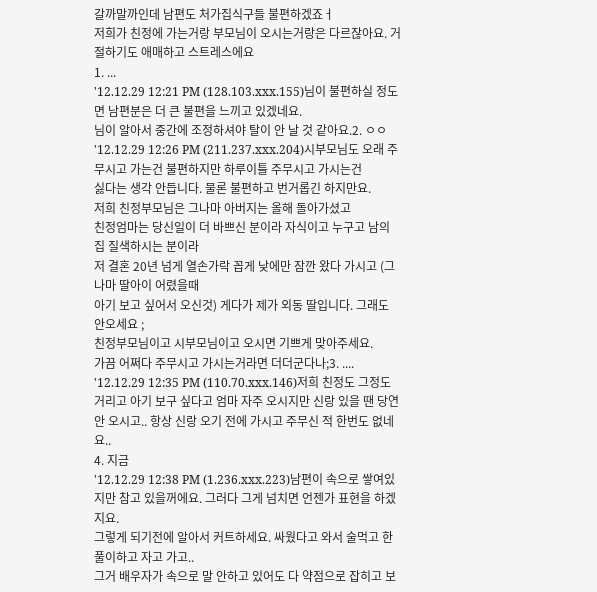갈까말까인데 남편도 처가집식구들 불편하겠죠ㅓ
저희가 친정에 가는거랑 부모님이 오시는거랑은 다르잖아요. 거절하기도 애매하고 스트레스에요
1. ...
'12.12.29 12:21 PM (128.103.xxx.155)님이 불편하실 정도면 남편분은 더 큰 불편을 느끼고 있겠네요.
님이 알아서 중간에 조정하셔야 탈이 안 날 것 같아요.2. ㅇㅇ
'12.12.29 12:26 PM (211.237.xxx.204)시부모님도 오래 주무시고 가는건 불편하지만 하루이틀 주무시고 가시는건
싫다는 생각 안듭니다. 물론 불편하고 번거롭긴 하지만요.
저희 친정부모님은 그나마 아버지는 올해 돌아가셨고
친정엄마는 당신일이 더 바쁘신 분이라 자식이고 누구고 남의 집 질색하시는 분이라
저 결혼 20년 넘게 열손가락 꼽게 낮에만 잠깐 왔다 가시고 (그나마 딸아이 어렸을때
아기 보고 싶어서 오신것) 게다가 제가 외동 딸입니다. 그래도 안오세요 ;
친정부모님이고 시부모님이고 오시면 기쁘게 맞아주세요.
가끔 어쩌다 주무시고 가시는거라면 더더군다나;3. ....
'12.12.29 12:35 PM (110.70.xxx.146)저희 친정도 그정도 거리고 아기 보구 싶다고 엄마 자주 오시지만 신랑 있을 땐 당연 안 오시고.. 항상 신랑 오기 전에 가시고 주무신 적 한번도 없네요..
4. 지금
'12.12.29 12:38 PM (1.236.xxx.223)남편이 속으로 쌓여있지만 참고 있을꺼에요. 그러다 그게 넘치면 언젠가 표현을 하겠지요.
그렇게 되기전에 알아서 커트하세요. 싸웠다고 와서 술먹고 한풀이하고 자고 가고..
그거 배우자가 속으로 말 안하고 있어도 다 약점으로 잡히고 보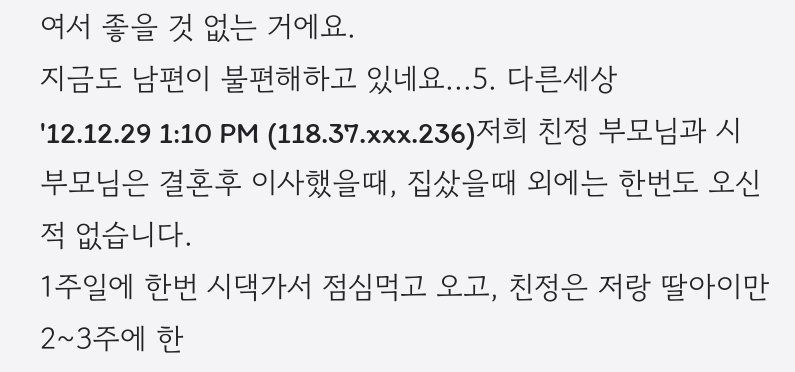여서 좋을 것 없는 거에요.
지금도 남편이 불편해하고 있네요...5. 다른세상
'12.12.29 1:10 PM (118.37.xxx.236)저희 친정 부모님과 시부모님은 결혼후 이사했을때, 집샀을때 외에는 한번도 오신적 없습니다.
1주일에 한번 시댁가서 점심먹고 오고, 친정은 저랑 딸아이만 2~3주에 한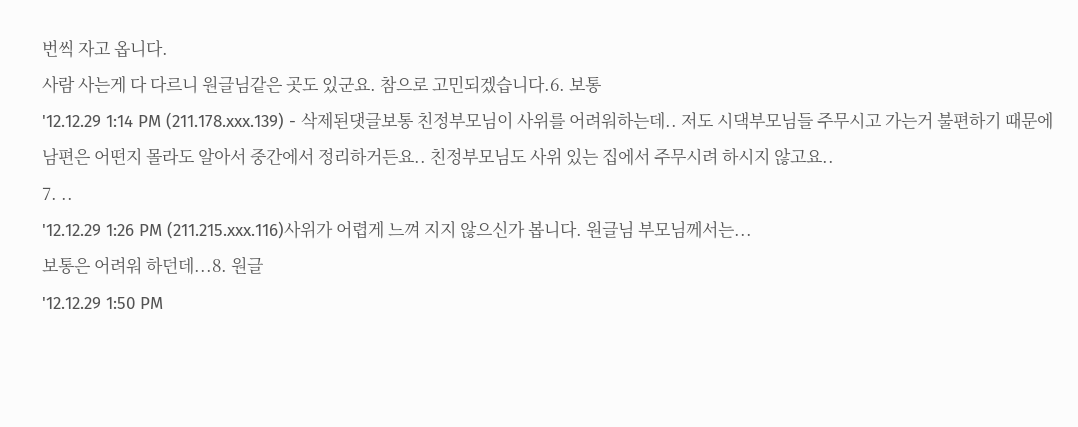번씩 자고 옵니다.
사람 사는게 다 다르니 원글님같은 곳도 있군요. 참으로 고민되겠습니다.6. 보통
'12.12.29 1:14 PM (211.178.xxx.139) - 삭제된댓글보통 친정부모님이 사위를 어려워하는데.. 저도 시댁부모님들 주무시고 가는거 불편하기 때문에 남편은 어떤지 몰라도 알아서 중간에서 정리하거든요.. 친정부모님도 사위 있는 집에서 주무시려 하시지 않고요..
7. ..
'12.12.29 1:26 PM (211.215.xxx.116)사위가 어렵게 느껴 지지 않으신가 봅니다. 원글님 부모님께서는...
보통은 어려워 하던데...8. 원글
'12.12.29 1:50 PM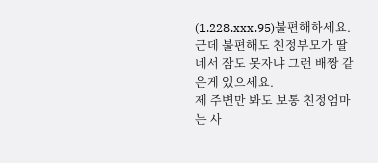(1.228.xxx.95)불편해하세요.
근데 불편해도 친정부모가 딸네서 잠도 못자냐 그런 배짱 같은게 있으세요.
제 주변만 봐도 보통 친정엄마는 사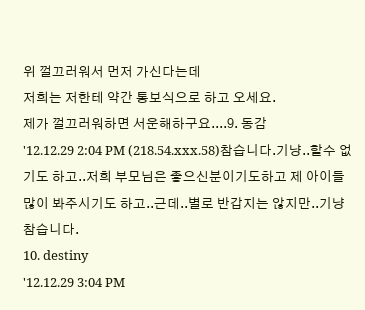위 껄끄러워서 먼저 가신다는데
저희는 저한테 약간 통보식으로 하고 오세요.
제가 껄끄러워하면 서운해하구요....9. 동감
'12.12.29 2:04 PM (218.54.xxx.58)참습니다.기냥..할수 없기도 하고..저희 부모님은 좋으신분이기도하고 제 아이들 많이 봐주시기도 하고..근데..별로 반갑지는 않지만..기냥 참습니다.
10. destiny
'12.12.29 3:04 PM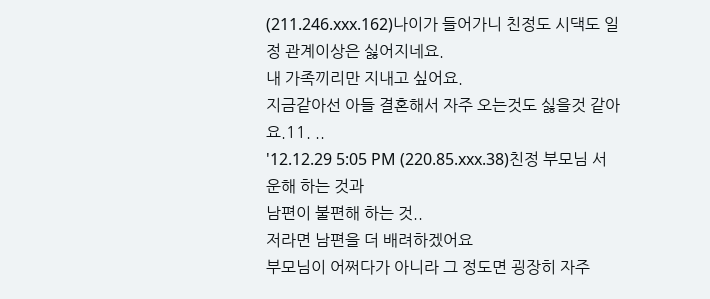(211.246.xxx.162)나이가 들어가니 친정도 시댁도 일정 관계이상은 싫어지네요.
내 가족끼리만 지내고 싶어요.
지금같아선 아들 결혼해서 자주 오는것도 싫을것 같아요.11. ..
'12.12.29 5:05 PM (220.85.xxx.38)친정 부모님 서운해 하는 것과
남편이 불편해 하는 것..
저라면 남편을 더 배려하겠어요
부모님이 어쩌다가 아니라 그 정도면 굉장히 자주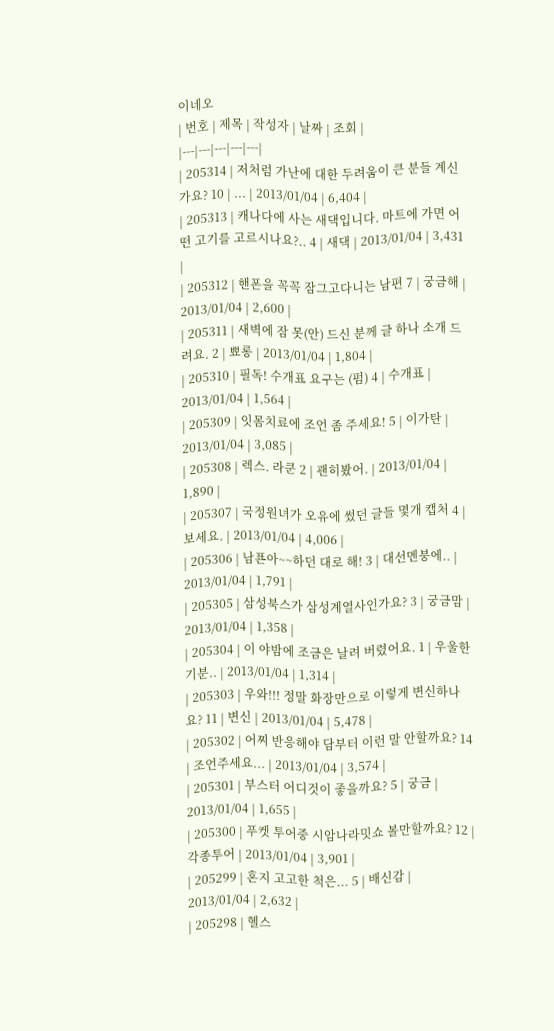이네오
| 번호 | 제목 | 작성자 | 날짜 | 조회 |
|---|---|---|---|---|
| 205314 | 저처럼 가난에 대한 두려움이 큰 분들 계신가요? 10 | ... | 2013/01/04 | 6,404 |
| 205313 | 캐나다에 사는 새댁입니다. 마트에 가면 어떤 고기를 고르시나요?.. 4 | 새댁 | 2013/01/04 | 3,431 |
| 205312 | 핸폰을 꼭꼭 잠그고다니는 남편 7 | 궁금해 | 2013/01/04 | 2,600 |
| 205311 | 새벽에 잠 못(안) 드신 분께 글 하나 소개 드려요. 2 | 뾰롱 | 2013/01/04 | 1,804 |
| 205310 | 필독! 수개표 요구는 (펌) 4 | 수개표 | 2013/01/04 | 1,564 |
| 205309 | 잇몸치료에 조언 좀 주세요! 5 | 이가탄 | 2013/01/04 | 3,085 |
| 205308 | 렉스. 라쿤 2 | 괜히봤어. | 2013/01/04 | 1,890 |
| 205307 | 국정원녀가 오유에 썼던 글들 몇개 캡처 4 | 보세요. | 2013/01/04 | 4,006 |
| 205306 | 남푠아~~하던 대로 해! 3 | 대선멘붕에.. | 2013/01/04 | 1,791 |
| 205305 | 삼성북스가 삼성계열사인가요? 3 | 궁금맘 | 2013/01/04 | 1,358 |
| 205304 | 이 야밤에 조금은 날려 버렸어요. 1 | 우울한 기분.. | 2013/01/04 | 1,314 |
| 205303 | 우와!!! 정말 화장만으로 이렇게 변신하나요? 11 | 변신 | 2013/01/04 | 5,478 |
| 205302 | 어찌 반응해야 담부터 이런 말 안할까요? 14 | 조언주세요... | 2013/01/04 | 3,574 |
| 205301 | 부스터 어디것이 좋을까요? 5 | 궁금 | 2013/01/04 | 1,655 |
| 205300 | 푸켓 투어중 시암나라밋쇼 볼만할까요? 12 | 각종투어 | 2013/01/04 | 3,901 |
| 205299 | 혼지 고고한 척은... 5 | 배신감 | 2013/01/04 | 2,632 |
| 205298 | 헬스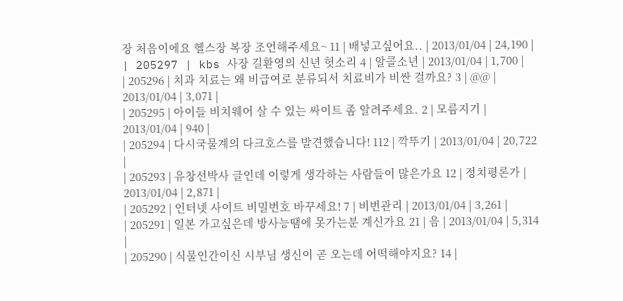장 처음이에요 헬스장 복장 조언해주세요~ 11 | 배넣고싶어요.. | 2013/01/04 | 24,190 |
| 205297 | kbs 사장 길환영의 신년 헛소리 4 | 알콜소년 | 2013/01/04 | 1,700 |
| 205296 | 치과 치료는 왜 비급여로 분류되서 치료비가 비싼 걸까요? 3 | @@ | 2013/01/04 | 3,071 |
| 205295 | 아이들 비치웨어 살 수 있는 싸이트 좀 알려주세요. 2 | 모름지기 | 2013/01/04 | 940 |
| 205294 | 다시국물계의 다크호스를 발견했습니다! 112 | 깍뚜기 | 2013/01/04 | 20,722 |
| 205293 | 유창선박사 글인데 이렇게 생각하는 사람들이 많은가요 12 | 정치평론가 | 2013/01/04 | 2,871 |
| 205292 | 인터넷 사이트 비밀번호 바꾸세요! 7 | 비번관리 | 2013/01/04 | 3,261 |
| 205291 | 일본 가고싶은데 방사능땜에 못가는분 계신가요 21 | 음 | 2013/01/04 | 5,314 |
| 205290 | 식물인간이신 시부님 생신이 곧 오는데 어떡해야지요? 14 |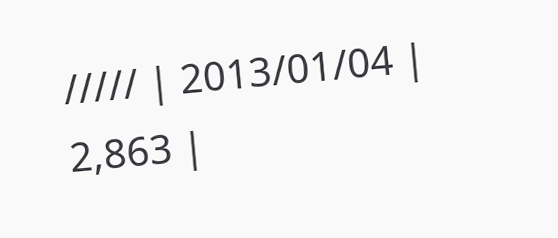///// | 2013/01/04 | 2,863 |